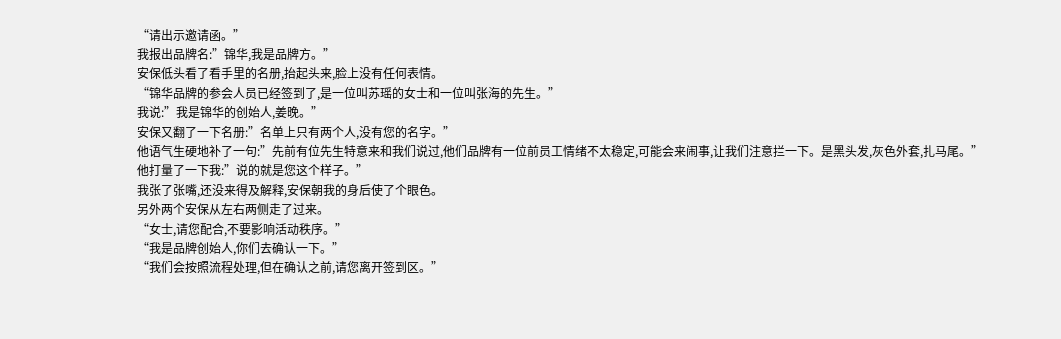“请出示邀请函。”
我报出品牌名:”锦华,我是品牌方。”
安保低头看了看手里的名册,抬起头来,脸上没有任何表情。
“锦华品牌的参会人员已经签到了,是一位叫苏瑶的女士和一位叫张海的先生。”
我说:”我是锦华的创始人,姜晚。”
安保又翻了一下名册:”名单上只有两个人,没有您的名字。”
他语气生硬地补了一句:”先前有位先生特意来和我们说过,他们品牌有一位前员工情绪不太稳定,可能会来闹事,让我们注意拦一下。是黑头发,灰色外套,扎马尾。”
他打量了一下我:”说的就是您这个样子。”
我张了张嘴,还没来得及解释,安保朝我的身后使了个眼色。
另外两个安保从左右两侧走了过来。
“女士,请您配合,不要影响活动秩序。”
“我是品牌创始人,你们去确认一下。”
“我们会按照流程处理,但在确认之前,请您离开签到区。”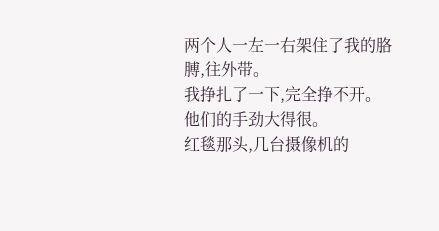两个人一左一右架住了我的胳膊,往外带。
我挣扎了一下,完全挣不开。他们的手劲大得很。
红毯那头,几台摄像机的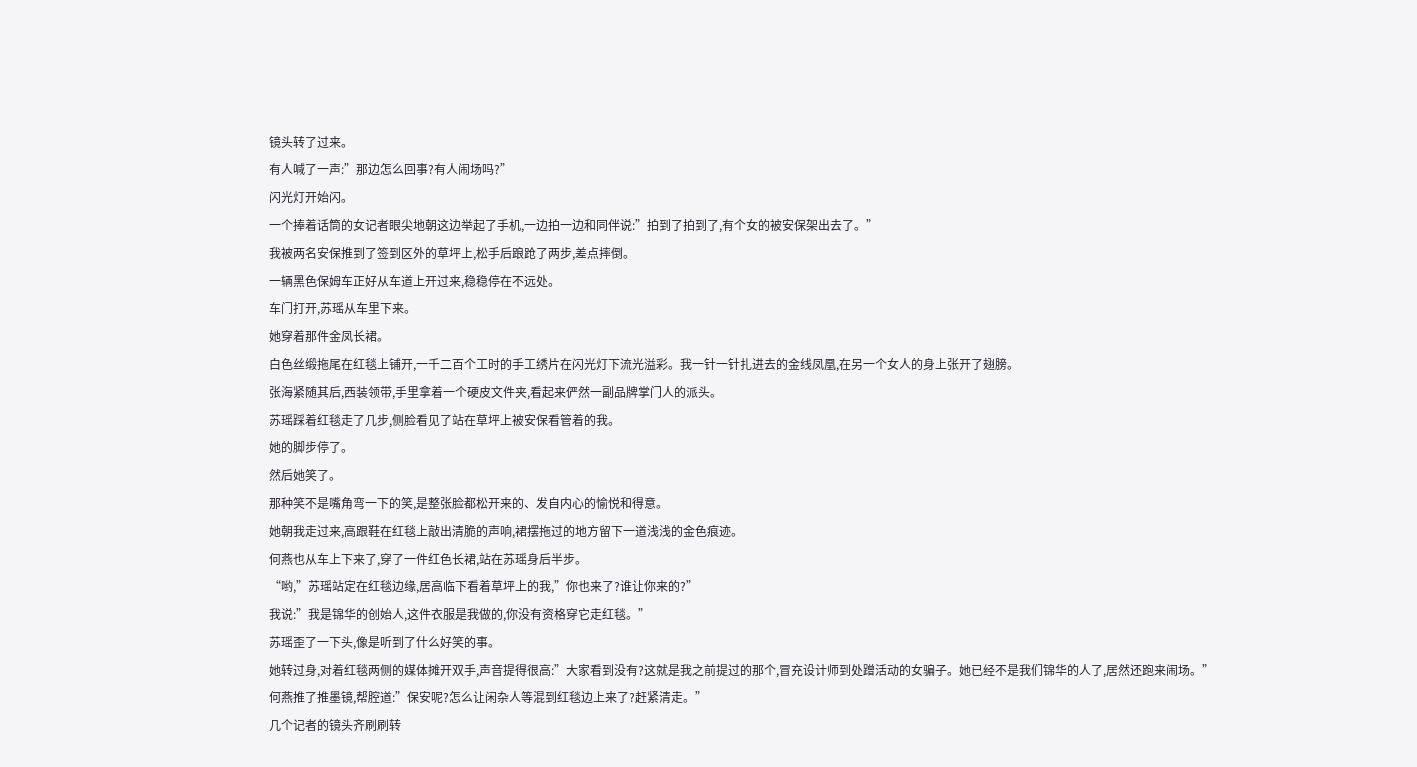镜头转了过来。
有人喊了一声:”那边怎么回事?有人闹场吗?”
闪光灯开始闪。
一个捧着话筒的女记者眼尖地朝这边举起了手机,一边拍一边和同伴说:”拍到了拍到了,有个女的被安保架出去了。”
我被两名安保推到了签到区外的草坪上,松手后踉跄了两步,差点摔倒。
一辆黑色保姆车正好从车道上开过来,稳稳停在不远处。
车门打开,苏瑶从车里下来。
她穿着那件金凤长裙。
白色丝缎拖尾在红毯上铺开,一千二百个工时的手工绣片在闪光灯下流光溢彩。我一针一针扎进去的金线凤凰,在另一个女人的身上张开了翅膀。
张海紧随其后,西装领带,手里拿着一个硬皮文件夹,看起来俨然一副品牌掌门人的派头。
苏瑶踩着红毯走了几步,侧脸看见了站在草坪上被安保看管着的我。
她的脚步停了。
然后她笑了。
那种笑不是嘴角弯一下的笑,是整张脸都松开来的、发自内心的愉悦和得意。
她朝我走过来,高跟鞋在红毯上敲出清脆的声响,裙摆拖过的地方留下一道浅浅的金色痕迹。
何燕也从车上下来了,穿了一件红色长裙,站在苏瑶身后半步。
“哟,”苏瑶站定在红毯边缘,居高临下看着草坪上的我,”你也来了?谁让你来的?”
我说:”我是锦华的创始人,这件衣服是我做的,你没有资格穿它走红毯。”
苏瑶歪了一下头,像是听到了什么好笑的事。
她转过身,对着红毯两侧的媒体摊开双手,声音提得很高:”大家看到没有?这就是我之前提过的那个,冒充设计师到处蹭活动的女骗子。她已经不是我们锦华的人了,居然还跑来闹场。”
何燕推了推墨镜,帮腔道:”保安呢?怎么让闲杂人等混到红毯边上来了?赶紧清走。”
几个记者的镜头齐刷刷转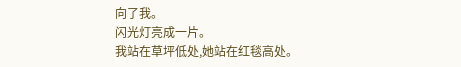向了我。
闪光灯亮成一片。
我站在草坪低处,她站在红毯高处。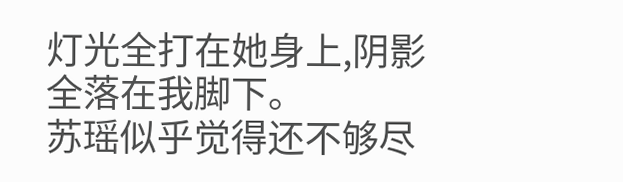灯光全打在她身上,阴影全落在我脚下。
苏瑶似乎觉得还不够尽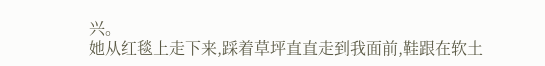兴。
她从红毯上走下来,踩着草坪直直走到我面前,鞋跟在软土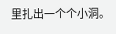里扎出一个个小洞。